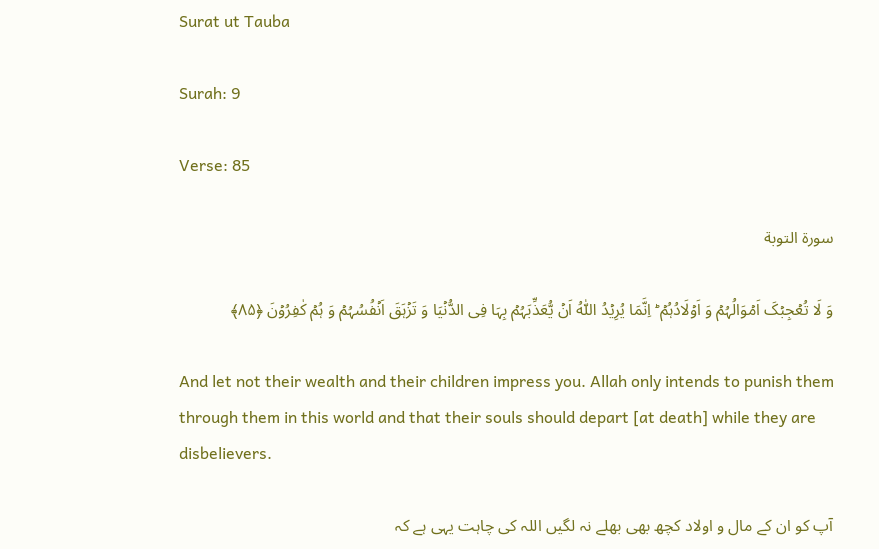Surat ut Tauba

Surah: 9

Verse: 85

سورة التوبة

وَ لَا تُعۡجِبۡکَ اَمۡوَالُہُمۡ وَ اَوۡلَادُہُمۡ ؕ اِنَّمَا یُرِیۡدُ اللّٰہُ اَنۡ یُّعَذِّبَہُمۡ بِہَا فِی الدُّنۡیَا وَ تَزۡہَقَ اَنۡفُسُہُمۡ وَ ہُمۡ کٰفِرُوۡنَ ﴿۸۵﴾

And let not their wealth and their children impress you. Allah only intends to punish them through them in this world and that their souls should depart [at death] while they are disbelievers.

آپ کو ان کے مال و اولاد کچھ بھی بھلے نہ لگیں اللہ کی چاہت یہی ہے کہ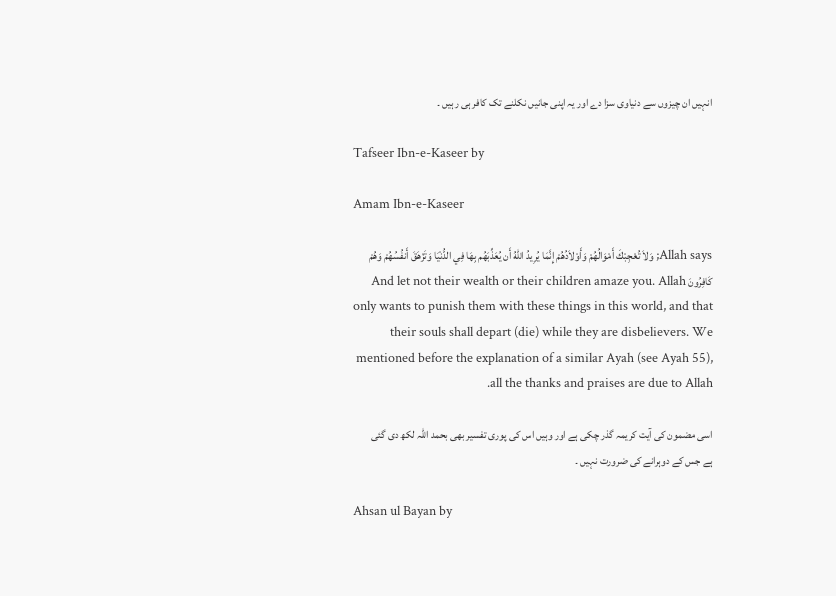انہیں ان چیزوں سے دنیاوی سزا دے اور یہ اپنی جانیں نکلنے تک کافر ہی رہیں ۔

Tafseer Ibn-e-Kaseer by

Amam Ibn-e-Kaseer

Allah says; وَلاَ تُعْجِبْكَ أَمْوَالُهُمْ وَأَوْلاَدُهُمْ إِنَّمَا يُرِيدُ اللّهُ أَن يُعَذِّبَهُم بِهَا فِي الدُّنْيَا وَتَزْهَقَ أَنفُسُهُمْ وَهُمْ كَافِرُونَ And let not their wealth or their children amaze you. Allah only wants to punish them with these things in this world, and that their souls shall depart (die) while they are disbelievers. We mentioned before the explanation of a similar Ayah (see Ayah 55), all the thanks and praises are due to Allah.

اسی مضمون کی آیت کریمہ گذر چکی ہے اور وہیں اس کی پوری تفسیر بھی بحمد اللہ لکھ دی گئی ہے جس کے دوہرانے کی ضرورت نہیں ۔

Ahsan ul Bayan by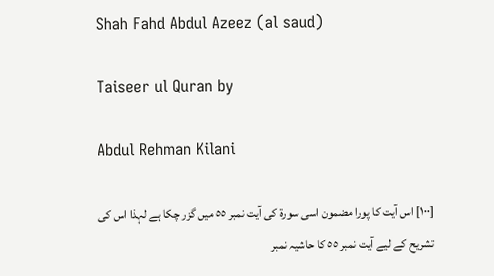Shah Fahd Abdul Azeez (al saud)

Taiseer ul Quran by

Abdul Rehman Kilani

[١٠٠] اس آیت کا پورا مضمون اسی سورة کی آیت نمبر ٥٥ میں گزر چکا ہے لہذا اس کی تشریح کے لیے آیت نمبر ٥٥ کا حاشیہ نمبر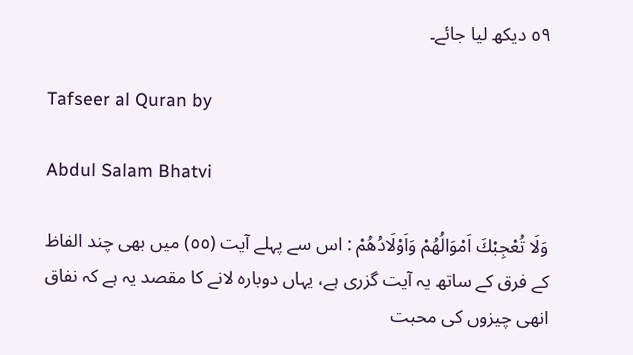٥٩ دیکھ لیا جائے۔

Tafseer al Quran by

Abdul Salam Bhatvi

وَلَا تُعْجِبْكَ اَمْوَالُهُمْ وَاَوْلَادُهُمْ : اس سے پہلے آیت (٥٥) میں بھی چند الفاظ کے فرق کے ساتھ یہ آیت گزری ہے، یہاں دوبارہ لانے کا مقصد یہ ہے کہ نفاق انھی چیزوں کی محبت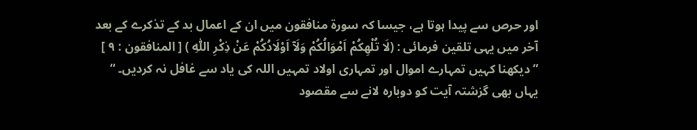اور حرص سے پیدا ہوتا ہے، جیسا کہ سورة منافقون میں ان کے اعمال بد کے تذکرے کے بعد آخر میں یہی تلقین فرمائی : (لَا تُلْهِكُمْ اَمْوَالُكُمْ وَلَآ اَوْلَادُكُمْ عَنْ ذِكْرِ اللّٰهِ ) [ المنافقون : ٩ ] ” دیکھنا کہیں تمہارے اموال اور تمہاری اولاد تمہیں اللہ کی یاد سے غافل نہ کردیں۔ “ یہاں بھی گزشتہ آیت کو دوبارہ لانے سے مقصود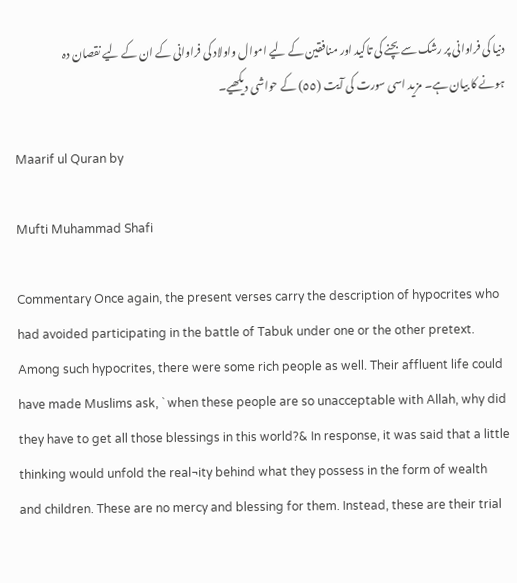دنیا کی فراوانی پر رشک سے بچنے کی تاکید اور منافقین کے لیے اموال واولاد کی فراوانی کے ان کے لیے نقصان دہ ہونے کا بیان ہے۔ مزید اسی سورت کی آیت (٥٥) کے حواشی دیکھیے۔

Maarif ul Quran by

Mufti Muhammad Shafi

Commentary Once again, the present verses carry the description of hypocrites who had avoided participating in the battle of Tabuk under one or the other pretext. Among such hypocrites, there were some rich people as well. Their affluent life could have made Muslims ask, ` when these people are so unacceptable with Allah, why did they have to get all those blessings in this world?& In response, it was said that a little thinking would unfold the real¬ity behind what they possess in the form of wealth and children. These are no mercy and blessing for them. Instead, these are their trial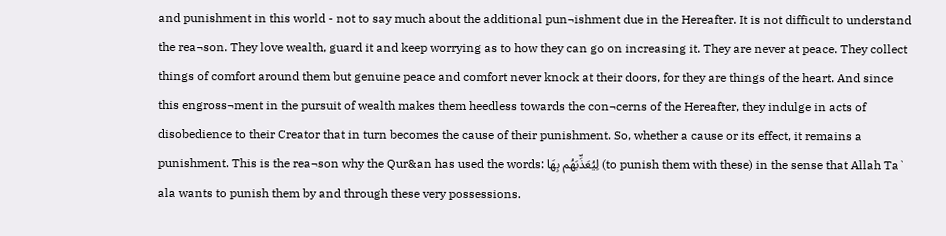and punishment in this world - not to say much about the additional pun¬ishment due in the Hereafter. It is not difficult to understand the rea¬son. They love wealth, guard it and keep worrying as to how they can go on increasing it. They are never at peace. They collect things of comfort around them but genuine peace and comfort never knock at their doors, for they are things of the heart. And since this engross¬ment in the pursuit of wealth makes them heedless towards the con¬cerns of the Hereafter, they indulge in acts of disobedience to their Creator that in turn becomes the cause of their punishment. So, whether a cause or its effect, it remains a punishment. This is the rea¬son why the Qur&an has used the words: لِيُعَذِّبَهُم بِهَا (to punish them with these) in the sense that Allah Ta` ala wants to punish them by and through these very possessions.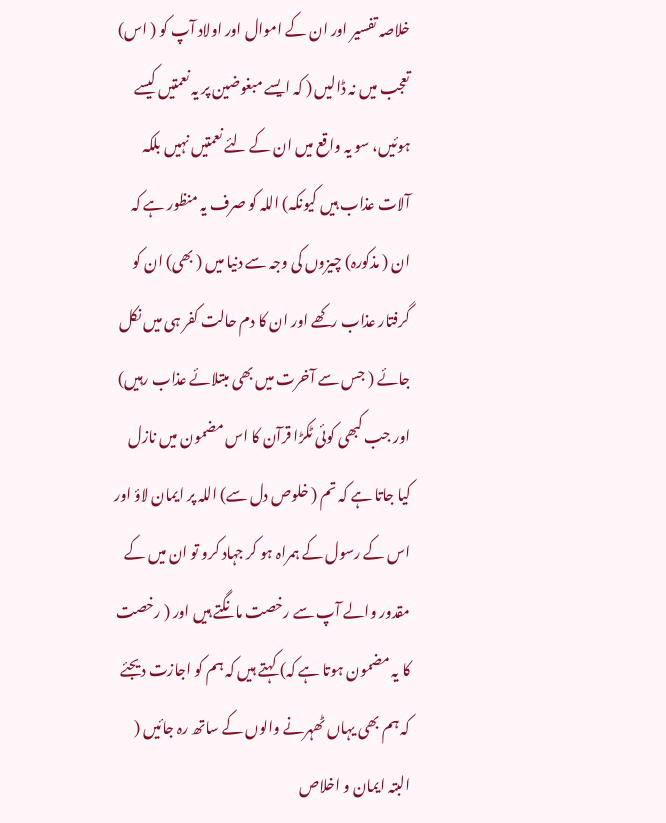خلاصہ تفسیر اور ان کے اموال اور اولاد آپ کو ( اس) تعجب میں نہ ڈالیں ( کہ ایسے مبغوضین پر یہ نعمتیں کیسے ہوئیں، سو یہ واقع میں ان کے لئے نعمتیں نہیں بلکہ آلات عذاب ہیں کیونکہ) اللہ کو صرف یہ منظور ہے کہ ان ( مذکورہ) چیزوں کی وجہ سے دنیا میں ( بھی) ان کو گرفتار عذاب رکھے اور ان کا دم حالت کفر ہی میں نکل جائے ( جس سے آخرت میں بھی مبتلائے عذاب رہیں) اور جب کبھی کوئی ٹکڑا قرآن کا اس مضمون میں نازل کیا جاتا ہے کہ تم ( خلوص دل سے) اللہ پر ایمان لاؤ اور اس کے رسول کے ہمراہ ہو کر جہاد کرو تو ان میں کے مقدور والے آپ سے رخصت مانگتے ہیں اور ( رخصت کا یہ مضمون ہوتا ہے کہ) کہتے ہیں کہ ہم کو اجازت دیجئے کہ ہم بھی یہاں ٹھہرنے والوں کے ساتھ رہ جائیں ( البتہ ایمان و اخلاص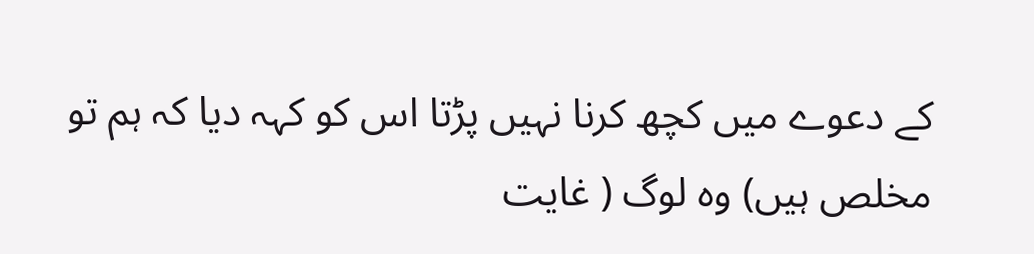کے دعوے میں کچھ کرنا نہیں پڑتا اس کو کہہ دیا کہ ہم تو مخلص ہیں) وہ لوگ ( غایت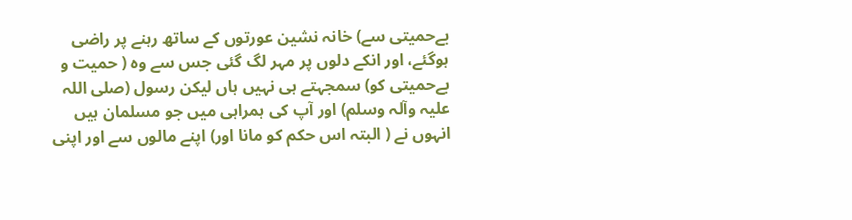بےحمیتی سے) خانہ نشین عورتوں کے ساتھ رہنے پر راضی ہوگئے، اور انکے دلوں پر مہر لگ گئی جس سے وہ ( حمیت و بےحمیتی کو) سمجہتے ہی نہیں ہاں لیکن رسول (صلی اللہ علیہ وآلہ وسلم) اور آپ کی ہمراہی میں جو مسلمان ہیں انہوں نے ( البتہ اس حکم کو مانا اور) اپنے مالوں سے اور اپنی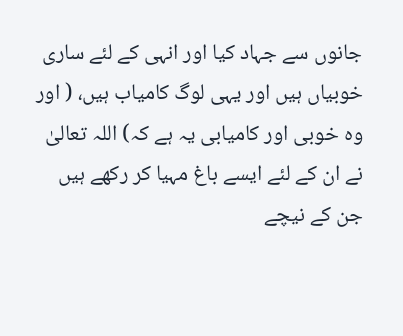جانوں سے جہاد کیا اور انہی کے لئے ساری خوبیاں ہیں اور یہی لوگ کامیاب ہیں، ( اور وہ خوبی اور کامیابی یہ ہے کہ) اللہ تعالیٰ نے ان کے لئے ایسے باغ مہیا کر رکھے ہیں جن کے نیچے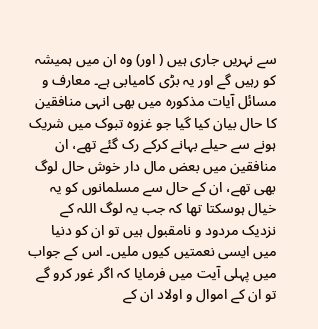سے نہریں جاری ہیں ( اور) وہ ان میں ہمیشہ کو رہیں گے اور یہ بڑی کامیابی ہے۔ معارف و مسائل آیات مذکورہ میں بھی انہی منافقین کا حال بیان کیا گیا جو غزوہ تبوک میں شریک ہونے سے حیلے بہانے کرکے رک گئے تھے، ان منافقین میں بعض مال دار خوش حال لوگ بھی تھے، ان کے حال سے مسلمانوں کو یہ خیال ہوسکتا تھا کہ جب یہ لوگ اللہ کے نزدیک مردود و نامقبول ہیں تو ان کو دنیا میں ایسی نعمتیں کیوں ملیں۔ اس کے جواب میں پہلی آیت میں فرمایا کہ اگر غور کرو گے تو ان کے اموال و اولاد ان کے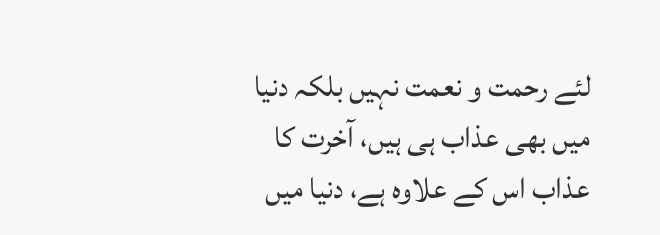لئے رحمت و نعمت نہیں بلکہ دنیا میں بھی عذاب ہی ہیں، آخرت کا عذاب اس کے علاوہ ہے، دنیا میں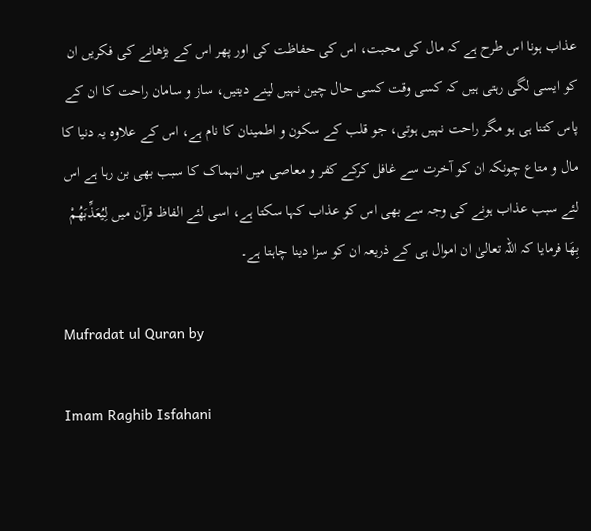عذاب ہونا اس طرح ہے کہ مال کی محبت، اس کی حفاظت کی اور پھر اس کے بڑھانے کی فکریں ان کو ایسی لگی رہتی ہیں کہ کسی وقت کسی حال چین نہیں لینے دیتیں، ساز و سامان راحت کا ان کے پاس کتنا ہی ہو مگر راحت نہیں ہوتی، جو قلب کے سکون و اطمینان کا نام ہے، اس کے علاوہ یہ دنیا کا مال و متاع چونکہ ان کو آخرت سے غافل کرکے کفر و معاصی میں انہماک کا سبب بھی بن رہا ہے اس لئے سبب عذاب ہونے کی وجہ سے بھی اس کو عذاب کہا سکتا ہے، اسی لئے الفاظ قرآن میں لِيُعَذِّبَهُمْ بِهَا فرمایا کہ اللہ تعالیٰ ان اموال ہی کے ذریعہ ان کو سزا دینا چاہتا ہے۔

Mufradat ul Quran by

Imam Raghib Isfahani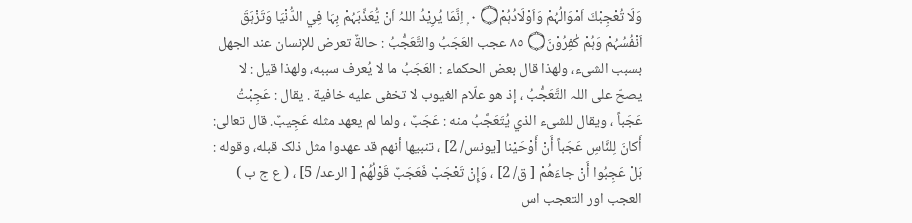وَلَا تُعْجِبْكَ اَمْوَالُہُمْ وَاَوْلَادُہُمْ۝ ٠ ۭ اِنَّمَا يُرِيْدُ اللہُ اَنْ يُّعَذِّبَہُمْ بِہَا فِي الدُّنْيَا وَتَزْہَقَ اَنْفُسُہُمْ وَہُمْ كٰفِرُوْنَ۝ ٨٥ عجب العَجَبُ والتَّعَجُّبُ : حالةٌ تعرض للإنسان عند الجهل بسبب الشیء، ولهذا قال بعض الحکماء : العَجَبُ ما لا يُعرف سببه، ولهذا قيل : لا يصحّ علی اللہ التَّعَجُّبُ ، إذ هو علّام الغیوب لا تخفی عليه خافية . يقال : عَجِبْتُ عَجَباً ، ويقال للشیء الذي يُتَعَجَّبُ منه : عَجَبٌ ، ولما لم يعهد مثله عَجِيبٌ. قال تعالی: أَكانَ لِلنَّاسِ عَجَباً أَنْ أَوْحَيْنا [يونس/ 2] ، تنبيها أنهم قد عهدوا مثل ذلک قبله، وقوله : بَلْ عَجِبُوا أَنْ جاءَهُمْ [ ق/ 2] ، وَإِنْ تَعْجَبْ فَعَجَبٌ قَوْلُهُمْ [ الرعد/ 5] ، ( ع ج ب ) العجب اور التعجب اس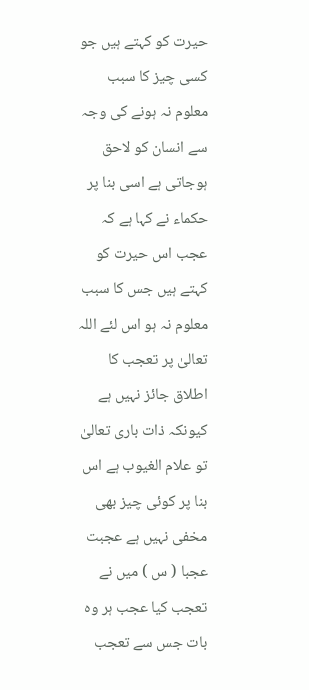حیرت کو کہتے ہیں جو کسی چیز کا سبب معلوم نہ ہونے کی وجہ سے انسان کو لاحق ہوجاتی ہے اسی بنا پر حکماء نے کہا ہے کہ عجب اس حیرت کو کہتے ہیں جس کا سبب معلوم نہ ہو اس لئے اللہ تعالیٰ پر تعجب کا اطلاق جائز نہیں ہے کیونکہ ذات باری تعالیٰ تو علام الغیوب ہے اس بنا پر کوئی چیز بھی مخفی نہیں ہے عجبت عجبا ( س ) میں نے تعجب کیا عجب ہر وہ بات جس سے تعجب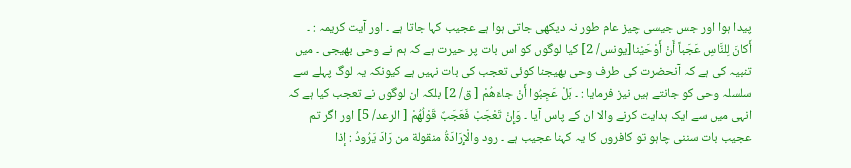پیدا ہوا اور جس جیسی چیز عام طور نہ دیکھی جاتی ہوا ہے عجیب کہا جاتا ہے ۔ اور آیت کریمہ : ۔ أَكانَ لِلنَّاسِ عَجَباً أَنْ أَوْحَيْنا[يونس/ 2] کیا لوگوں کو اس بات پر حیرت ہے کہ ہم نے وحی بھیجی ۔ میں تنبیہ کی ہے کہ آنحضرت کی طرف وحی بھیجنا کوئی تعجب کی بات نہیں ہے کیونکہ یہ لوگ پہلے سے سلسلہ وحی کو جانتے ہیں نیز فرمایا : ۔ بَلْ عَجِبُوا أَنْ جاءَهُمْ [ ق/ 2] بلکہ ان لوگوں نے تعجب کیا ہے کہ انہی میں سے ایک ہدایت کرنے والا ان کے پاس آیا ۔ وَإِنْ تَعْجَبْ فَعَجَبٌ قَوْلُهُمْ [ الرعد/ 5] اور اگر تم عجیب بات سننی چاہو تو کافروں کا یہ کہنا عجیب ہے ۔ رود والْإِرَادَةُ منقولة من رَادَ يَرُودُ : إذا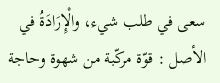سعی في طلب شيء، والْإِرَادَةُ في الأصل : قوّة مركّبة من شهوة وحاجة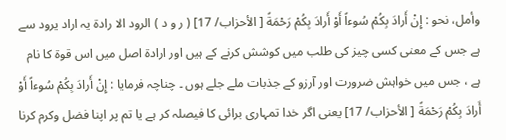وأمل، نحو : إِنْ أَرادَ بِكُمْ سُوءاً أَوْ أَرادَ بِكُمْ رَحْمَةً [ الأحزاب/ 17] ( ر و د ) الرود الا رادۃ یہ اراد یرود سے ہے جس کے معنی کسی چیز کی طلب میں کوشش کرنے کے ہیں اور ارادۃ اصل میں اس قوۃ کا نام ہے ، جس میں خواہش ضرورت اور آرزو کے جذبات ملے جلے ہوں ۔ چناچہ فرمایا : إِنْ أَرادَ بِكُمْ سُوءاً أَوْ أَرادَ بِكُمْ رَحْمَةً [ الأحزاب/ 17] یعنی اگر خدا تمہاری برائی کا فیصلہ کر ہے یا تم پر اپنا فضل وکرم کرنا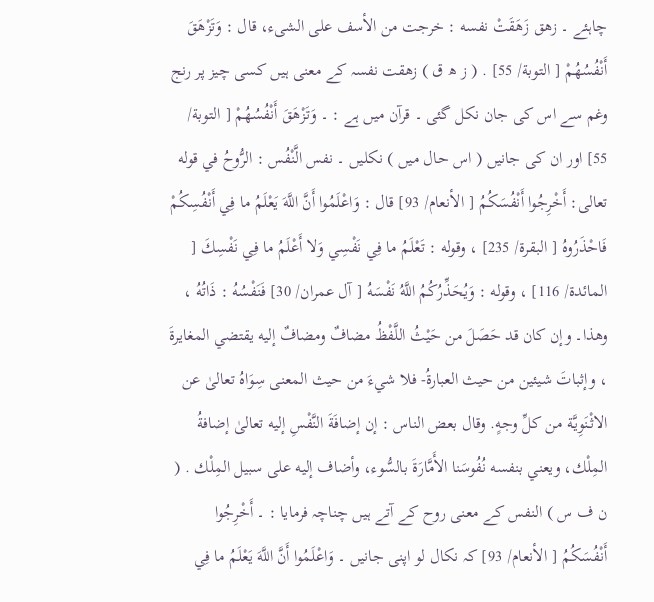چاہئے ۔ زهق زَهَقَتْ نفسه : خرجت من الأسف علی الشیء، قال : وَتَزْهَقَ أَنْفُسُهُمْ [ التوبة/ 55] . ( ز ھ ق ) زھقت نفسہ کے معنی ہیں کسی چیز پر رنج وغم سے اس کی جان نکل گئی ۔ قرآن میں ہے : ۔ وَتَزْهَقَ أَنْفُسُهُمْ [ التوبة/ 55] اور ان کی جانیں ( اس حال میں ) نکلیں ۔ نفس الَّنْفُس : الرُّوحُ في قوله تعالی: أَخْرِجُوا أَنْفُسَكُمُ [ الأنعام/ 93] قال : وَاعْلَمُوا أَنَّ اللَّهَ يَعْلَمُ ما فِي أَنْفُسِكُمْ فَاحْذَرُوهُ [ البقرة/ 235] ، وقوله : تَعْلَمُ ما فِي نَفْسِي وَلا أَعْلَمُ ما فِي نَفْسِكَ [ المائدة/ 116] ، وقوله : وَيُحَذِّرُكُمُ اللَّهُ نَفْسَهُ [ آل عمران/ 30] فَنَفْسُهُ : ذَاتُهُ ، وهذا۔ وإن کان قد حَصَلَ من حَيْثُ اللَّفْظُ مضافٌ ومضافٌ إليه يقتضي المغایرةَ ، وإثباتَ شيئين من حيث العبارةُ- فلا شيءَ من حيث المعنی سِوَاهُ تعالیٰ عن الاثْنَوِيَّة من کلِّ وجهٍ. وقال بعض الناس : إن إضافَةَ النَّفْسِ إليه تعالیٰ إضافةُ المِلْك، ويعني بنفسه نُفُوسَنا الأَمَّارَةَ بالسُّوء، وأضاف إليه علی سبیل المِلْك . ( ن ف س ) النفس کے معنی روح کے آتے ہیں چناچہ فرمایا : ۔ أَخْرِجُوا أَنْفُسَكُمُ [ الأنعام/ 93] کہ نکال لو اپنی جانیں ۔ وَاعْلَمُوا أَنَّ اللَّهَ يَعْلَمُ ما فِي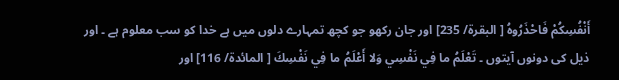أَنْفُسِكُمْ فَاحْذَرُوهُ [ البقرة/ 235] اور جان رکھو جو کچھ تمہارے دلوں میں ہے خدا کو سب معلوم ہے ۔ اور ذیل کی دونوں آیتوں ۔ تَعْلَمُ ما فِي نَفْسِي وَلا أَعْلَمُ ما فِي نَفْسِكَ [ المائدة/ 116] اور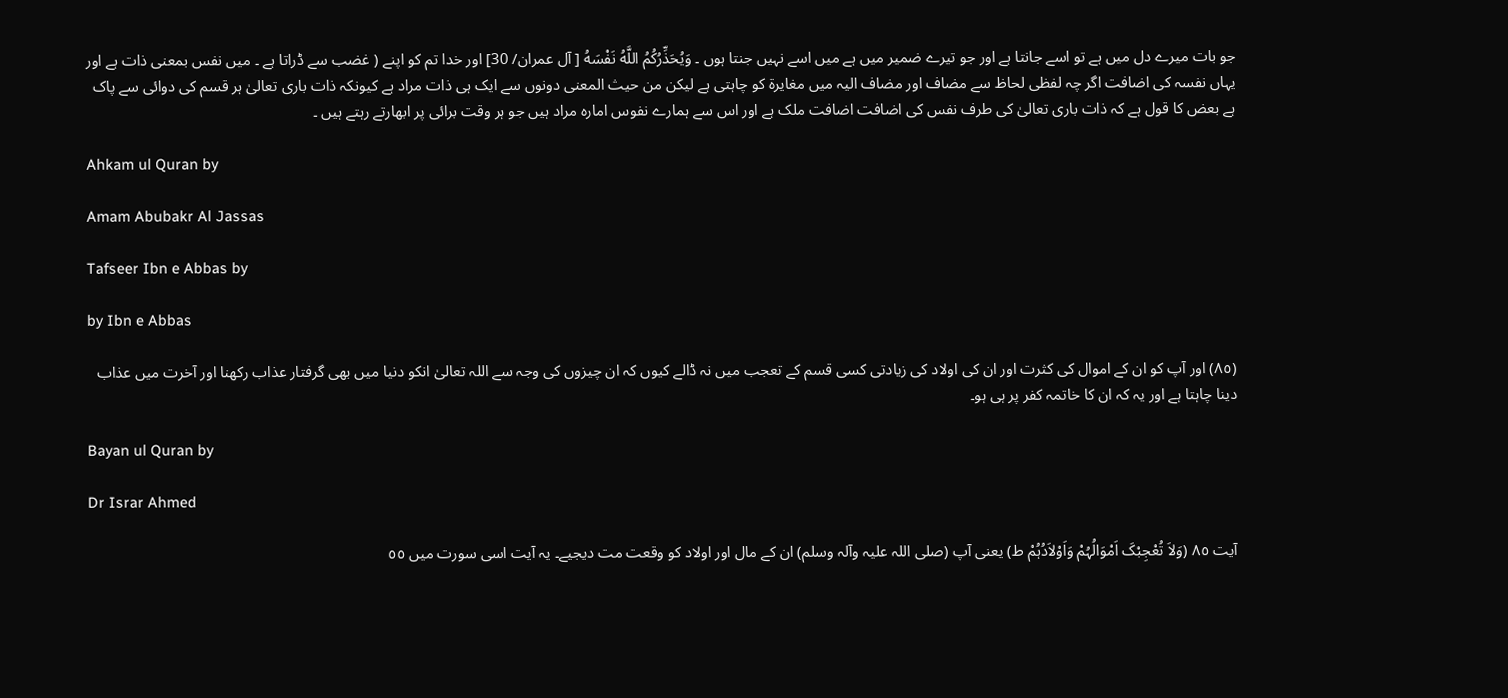جو بات میرے دل میں ہے تو اسے جانتا ہے اور جو تیرے ضمیر میں ہے میں اسے نہیں جنتا ہوں ۔ وَيُحَذِّرُكُمُ اللَّهُ نَفْسَهُ [ آل عمران/ 30] اور خدا تم کو اپنے ( غضب سے ڈراتا ہے ۔ میں نفس بمعنی ذات ہے اور یہاں نفسہ کی اضافت اگر چہ لفظی لحاظ سے مضاف اور مضاف الیہ میں مغایرۃ کو چاہتی ہے لیکن من حیث المعنی دونوں سے ایک ہی ذات مراد ہے کیونکہ ذات باری تعالیٰ ہر قسم کی دوائی سے پاک ہے بعض کا قول ہے کہ ذات باری تعالیٰ کی طرف نفس کی اضافت اضافت ملک ہے اور اس سے ہمارے نفوس امارہ مراد ہیں جو ہر وقت برائی پر ابھارتے رہتے ہیں ۔

Ahkam ul Quran by

Amam Abubakr Al Jassas

Tafseer Ibn e Abbas by

by Ibn e Abbas

(٨٥) اور آپ کو ان کے اموال کی کثرت اور ان کی اولاد کی زیادتی کسی قسم کے تعجب میں نہ ڈالے کیوں کہ ان چیزوں کی وجہ سے اللہ تعالیٰ انکو دنیا میں بھی گرفتار عذاب رکھنا اور آخرت میں عذاب دینا چاہتا ہے اور یہ کہ ان کا خاتمہ کفر پر ہی ہو۔

Bayan ul Quran by

Dr Israr Ahmed

آیت ٨٥ (وَلاَ تُعْجِبْکَ اَمْوَالُہُمْ وَاَوْلاَدُہُمْ ط) یعنی آپ (صلی اللہ علیہ وآلہ وسلم) ان کے مال اور اولاد کو وقعت مت دیجیے۔ یہ آیت اسی سورت میں ٥٥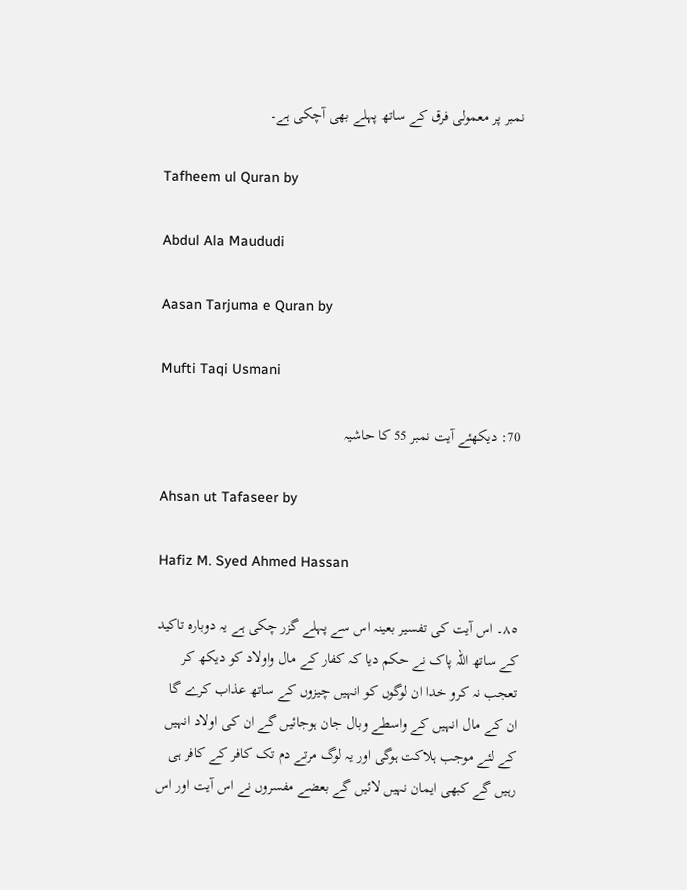نمبر پر معمولی فرق کے ساتھ پہلے بھی آچکی ہے۔

Tafheem ul Quran by

Abdul Ala Maududi

Aasan Tarjuma e Quran by

Mufti Taqi Usmani

70: دیکھئے آیت نمبر 55 کا حاشیہ

Ahsan ut Tafaseer by

Hafiz M. Syed Ahmed Hassan

٨٥۔ اس آیت کی تفسیر بعینہ اس سے پہلے گزر چکی ہے یہ دوبارہ تاکید کے ساتھ اللہ پاک نے حکم دیا کہ کفار کے مال واولاد کو دیکھ کر تعجب نہ کرو خدا ان لوگوں کو انہیں چیزوں کے ساتھ عذاب کرے گا ان کے مال انہیں کے واسطے وبال جان ہوجائیں گے ان کی اولاد انہیں کے لئے موجب ہلاکت ہوگی اور یہ لوگ مرتے دم تک کافر کے کافر ہی رہیں گے کبھی ایمان نہیں لائیں گے بعضے مفسروں نے اس آیت اور اس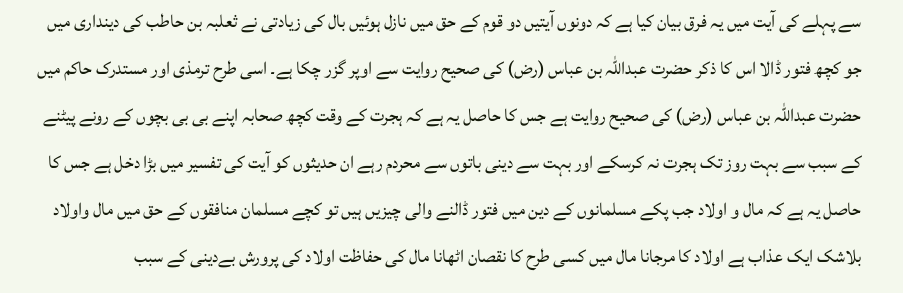سے پہلے کی آیت میں یہ فرق بیان کیا ہے کہ دونوں آیتیں دو قوم کے حق میں نازل ہوئیں بال کی زیادتی نے ثعلبہ بن حاطب کی دینداری میں جو کچھ فتور ڈالا اس کا ذکر حضرت عبداللہ بن عباس (رض) کی صحیح روایت سے اوپر گزر چکا ہے۔ اسی طرح ترمذی اور مستدرک حاکم میں حضرت عبداللہ بن عباس (رض) کی صحیح روایت ہے جس کا حاصل یہ ہے کہ ہجرت کے وقت کچھ صحابہ اپنے بی بی بچوں کے رونے پیٹنے کے سبب سے بہت روز تک ہجرت نہ کرسکے اور بہت سے دینی باتوں سے محردم رہے ان حدیثوں کو آیت کی تفسیر میں بڑا دخل ہے جس کا حاصل یہ ہے کہ مال و اولاد جب پکے مسلمانوں کے دین میں فتور ڈالنے والی چیزیں ہیں تو کچے مسلمان منافقوں کے حق میں مال واولاد بلاشک ایک عذاب ہے اولاد کا مرجانا مال میں کسی طرح کا نقصان اٹھانا مال کی حفاظت اولاد کی پرورش بےدینی کے سبب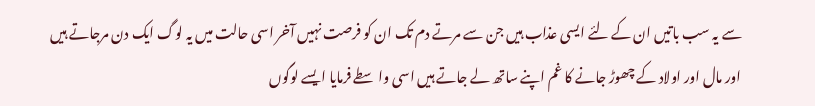سے یہ سب باتیں ان کے لئے ایسی عذاب ہیں جن سے مرتے دم تک ان کو فرصت نہیں آخر اسی حالت میں یہ لوگ ایک دن مرجاتے ہیں اور مال اور اولاد کے چھوڑ جانے کا غم اپنے ساتھ لے جاتے ہیں اسی واسطے فرمایا ایسے لوگوں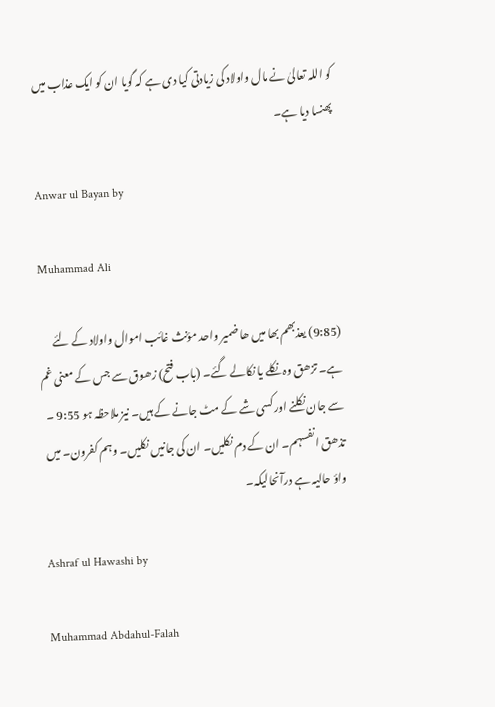کو اللہ تعالیٰ نے مال واولاد کی زیادتی کیا دی ہے کہ گویا ان کو ایک عذاب میں پھنسا دیا ہے۔

Anwar ul Bayan by

Muhammad Ali

(9:85) یعذبھم بھا میں ھا ضمیر واحد مؤنث غائب اموال واولاد کے لئے ہے۔ تزھق وہ نکلے یا نکالے گئے۔ (باب فتح) زھوق سے جس کے معنی غم سے جان نکلنے اور کسی شے کے مٹ جانے کے ہیں۔ نیز ملاحظہ ہو 9:55 ۔ تذھق انفسہم۔ ان کے دم نکلیں۔ ان کی جانیں نکلیں۔ وہم کفرون۔ میں واؤ حالیہ ہے درآنحالیکہ۔

Ashraf ul Hawashi by

Muhammad Abdahul-Falah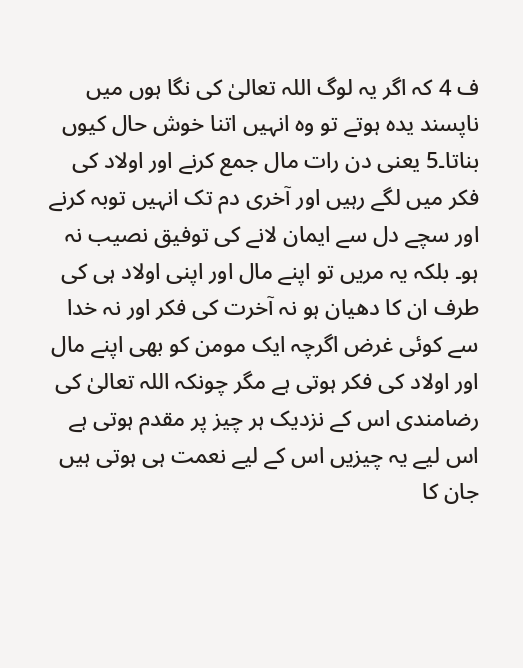ف 4 کہ اگر یہ لوگ اللہ تعالیٰ کی نگا ہوں میں ناپسند یدہ ہوتے تو وہ انہیں اتنا خوش حال کیوں بناتا۔5 یعنی دن رات مال جمع کرنے اور اولاد کی فکر میں لگے رہیں اور آخری دم تک انہیں توبہ کرنے اور سچے دل سے ایمان لانے کی توفیق نصیب نہ ہو۔ بلکہ یہ مریں تو اپنے مال اور اپنی اولاد ہی کی طرف ان کا دھیان ہو نہ آخرت کی فکر اور نہ خدا سے کوئی غرض اگرچہ ایک مومن کو بھی اپنے مال اور اولاد کی فکر ہوتی ہے مگر چونکہ اللہ تعالیٰ کی رضامندی اس کے نزدیک ہر چیز پر مقدم ہوتی ہے اس لیے یہ چیزیں اس کے لیے نعمت ہی ہوتی ہیں جان کا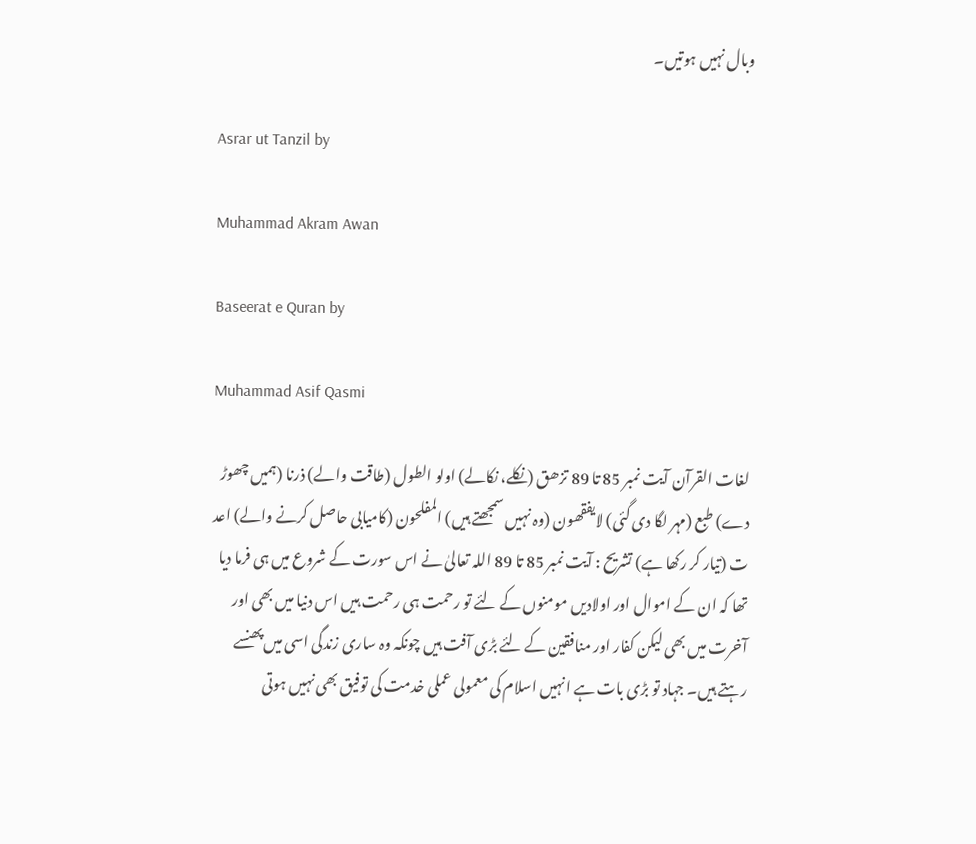وبال نہیں ہوتیں۔

Asrar ut Tanzil by

Muhammad Akram Awan

Baseerat e Quran by

Muhammad Asif Qasmi

لغات القرآن آیت نمبر 85 تا 89 تزھق (نکلے، نکالے) اولو الطول (طاقت والے) ذرنا (ہمیں چھوڑ دے) طبع (مہر لگا دی گئی) لایفقھون (وہ نہیں سمجھتے ہیں) المفلحون (کامیابی حاصل کرنے والے) اعد ت (تیار کر رکھا ہے) تشریح : آیت نمبر 85 تا 89 اللہ تعالیٰ نے اس سورت کے شروع میں ہی فرما دیا تھا کہ ان کے اموال اور اولادیں مومنوں کے لئے تو رحمت ہی رحمت ہیں اس دنیا میں بھی اور آخرت میں بھی لیکن کفار اور منافقین کے لئے بڑی آفت ہیں چونکہ وہ ساری زندگی اسی میں پھنسے رہتے ہیں۔ جہاد تو بڑی بات ہے انہیں اسلام کی معمولی عملی خدمت کی توفیق بھی نہیں ہوتی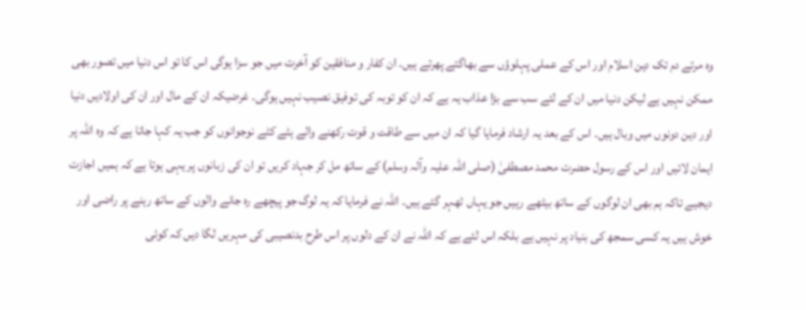وہ مرتے دم تک دین اسلام اور اس کے عملی پہلوؤں سے بھاگتے پھرتے ہیں۔ ان کفار و منافقین کو آخرت میں جو سزا ہوگی اس کا تو اس دنیا میں تصور بھی ممکن نہیں ہے لیکن دنیا میں ان کے لئے سب سے بڑا عذاب یہ ہے کہ ان کو توبہ کی توفیق نصیب نہیں ہوگی۔ غرضیکہ ان کے مال اور ان کی اولادیں دنیا اور دین دونوں میں وبال ہیں۔ اس کے بعد یہ ارشاد فرمایا گیا کہ ان میں سے طاقت و قوت رکھنے والے ہٹے کٹے نوجوانوں کو جب یہ کہا جاتا ہے کہ وہ اللہ پر ایمان لائیں اور اس کے رسول حضرت محمد مصطفیٰ (صلی اللہ علیہ وآلہ وسلم) کے ساتھ مل کر جہاد کریں تو ان کی زبانوں پر یہی ہوتا ہے کہ ہمیں اجازت دیجیے تاکہ ہم بھی ان لوگوں کے ساتھ بیٹھے رہیں جو یہاں ٹھہر گئے ہیں۔ اللہ نے فرمایا کہ یہ لوگ جو پیچھے رہ جانے والوں کے ساتھ رہنے پر راضی اور خوش ہیں یہ کسی سمجھ کی بنیاد پر نہیں ہے بلکہ اس لئے ہے کہ اللہ نے ان کے دلوں پر اس طرح بدنصیبی کی مہریں لگا دیں کہ کوئی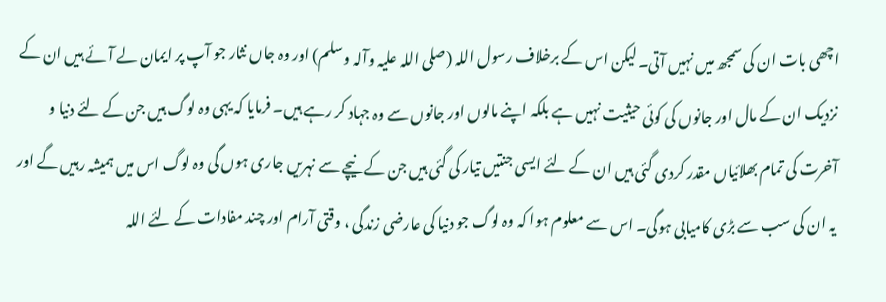اچھی بات ان کی سمجھ میں نہیں آتی۔ لیکن اس کے برخلاف رسول اللہ (صلی اللہ علیہ وآلہ وسلم) اور وہ جاں نثار جو آپ پر ایمان لے آئے ہیں ان کے نزدیک ان کے مال اور جانوں کی کوئی حیثیت نہیں ہے بلکہ اپنے مالوں اور جانوں سے وہ جہاد کر رہے ہیں۔ فرمایا کہ یہی وہ لوگ ہیں جن کے لئے دنیا و آخرت کی تمام بھلائیاں مقدر کردی گئی ہیں ان کے لئے ایسی جنتیں تیار کی گئی ہیں جن کے نیچے سے نہریں جاری ہوں گی وہ لوگ اس میں ہمیشہ رہیں گے اور یہ ان کی سب سے بڑی کامیابی ہوگی۔ اس سے معلوم ہوا کہ وہ لوگ جو دنیا کی عارضی زندگی ، وقتی آرام اور چند مفادات کے لئے اللہ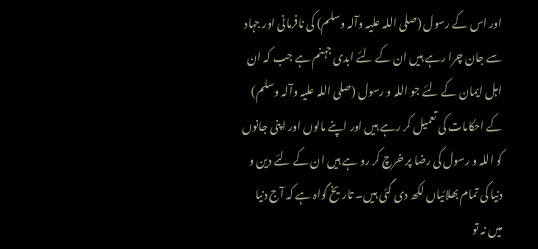اور اس کے رسول (صلی اللہ علیہ وآلہ وسلم) کی نافرمانی اور جہاد سے جان چرا رہے ہیں ان کے لئے ابدی جہنم ہے جب کہ ان اہل ایمان کے لئے جو اللہ و رسول (صلی اللہ علیہ وآلہ وسلم) کے احکامات کی تعمیل کر رہے ہیں اور اپنے مالوں اور اپنی جانوں کو اللہ و رسول کی رضا پر خرچ کر رو ہے ہیں ان کے لئے دین و دنیا کی تمام بھلائیاں لکھ دی گئی ہیں۔ تاریخ گواہ ہے کہ آج دنیا میں نہ تو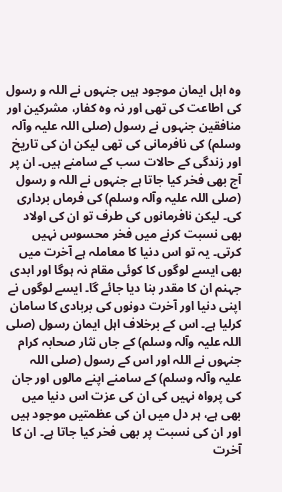وہ اہل ایمان موجود ہیں جنہوں نے اللہ و رسول کی اطاعت کی تھی اور نہ وہ کفار، مشرکین اور منافقین جنہوں نے رسول (صلی اللہ علیہ وآلہ وسلم) کی نافرمانی کی تھی لیکن ان کی تاریخ اور زندگی کے حالات سب کے سامنے ہیں۔ ان پر آج بھی فخر کیا جاتا ہے جنہوں نے اللہ و رسول (صلی اللہ علیہ وآلہ وسلم) کی فرماں برداری کی۔ لیکن نافرمانوں کی طرف تو ان کی اولاد بھی نسبت کرنے میں فخر محسوس نہیں کرتی۔ یہ تو اس دنیا کا معاملہ ہے آخرت میں بھی ایسے لوگوں کا کوئی مقام نہ ہوگا اور ابدی جہنم ان کا مقدر بنا دیا جائے گا۔ ایسے لوگوں نے اپنی دنیا اور آخرت دونوں کی بربادی کا سامان کرلیا ہے۔ اس کے برخلاف اہل ایمان رسول (صلی اللہ علیہ وآلہ وسلم) کے جاں نثار صحابہ کرام جنہوں نے اللہ اور اس کے رسول (صلی اللہ علیہ وآلہ وسلم) کے سامنے اپنے مالوں اور جان کی پرواہ نہیں کی ان کی عزت اس دنیا میں بھی ہے، ہر دل میں ان کی عظمتیں موجود ہیں اور ان کی نسبت پر بھی فخر کیا جاتا ہے۔ ان کا آخرت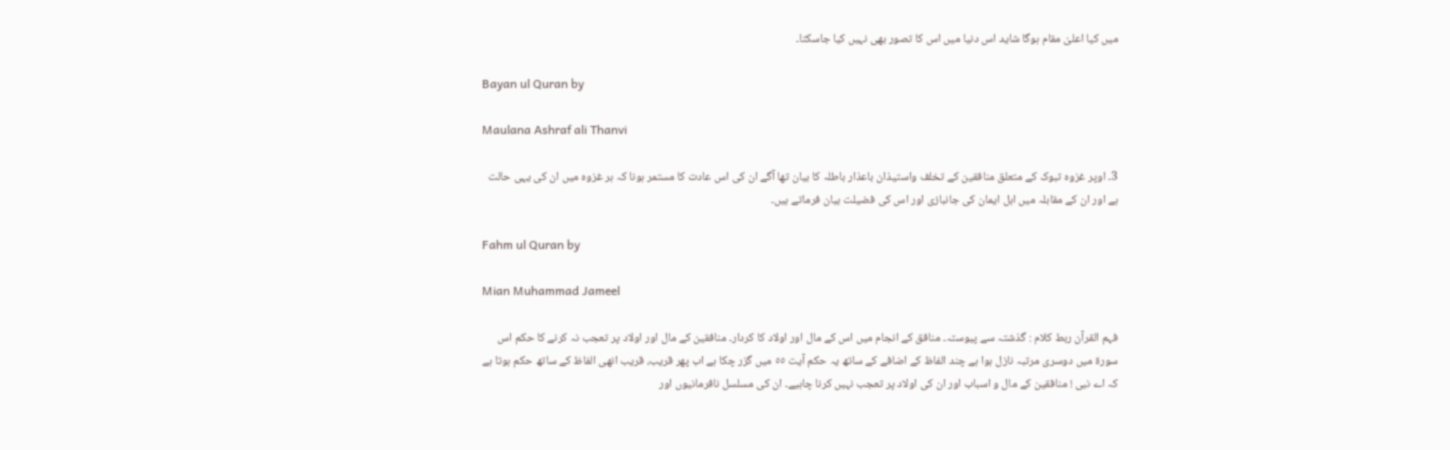میں کیا اعلیٰ مقام ہوگا شاید اس دنیا میں اس کا تصور بھی نہیں کیا جاسکتا۔

Bayan ul Quran by

Maulana Ashraf ali Thanvi

3۔ اوپر غزوہ تبوک کے متعلق منافقین کے تخلف واستیذان باعذار باطلہ کا بیان تھا آگے ان کی اس عادت کا مستمر ہونا کہ ہر غزوہ میں ان کی یہی حالت ہے اور ان کے مقابلہ میں اہل ایمان کی جانبازی اور اس کی فضیلت بیان فرماتے ہیں۔

Fahm ul Quran by

Mian Muhammad Jameel

فہم القرآن ربط کلام : گذشتہ سے پیوستہ۔ منافق کے انجام میں اس کے مال اور اولاد کا کردار۔ منافقین کے مال اور اولاد پر تعجب نہ کرنے کا حکم اس سورة میں دوسری مرتبہ نازل ہوا ہے چند الفاظ کے اضافے کے ساتھ یہ حکم آیت ٥٥ میں گزر چکا ہے اب پھر قریب، قریب انھی الفاظ کے ساتھ حکم ہوتا ہے کہ اے نبی ! منافقین کے مال و اسباب اور ان کی اولاد پر تعجب نہیں کرنا چاہیے۔ ان کی مسلسل نافرمانیوں اور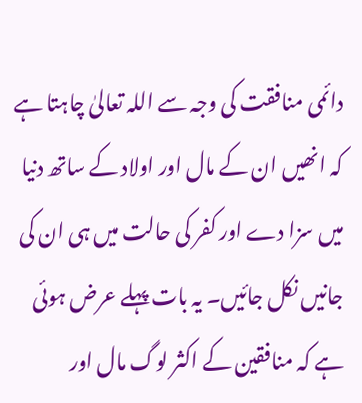دائمی منافقت کی وجہ سے اللہ تعالیٰ چاہتا ہے کہ انھیں ان کے مال اور اولاد کے ساتھ دنیا میں سزا دے اور کفر کی حالت میں ہی ان کی جانیں نکل جائیں۔ یہ بات پہلے عرض ہوئی ہے کہ منافقین کے اکثر لوگ مال اور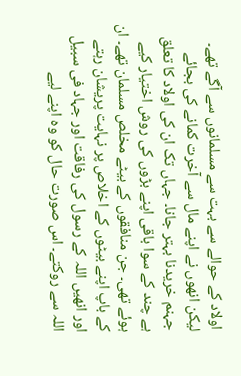اولاد کے حوالے سے بہت سے مسلمانوں سے آگے تھے۔ لیکن انھوں نے اپنے مال سے آخرت کمانے کی بجائے جہنم خریدنا بہتر جانا۔ جہاں تک ان کی اولاد کا تعلق ہے چند کے سوا باقی اپنے بڑوں کی روش اختیار کیے ہوئے تھی۔ جن منافقوں کے بیٹے مخلص مسلمان تھے۔ ان کے باپ اپنے بیٹوں کے اخلاص پر نہایت پریشان رہتے اور انھیں اللہ کے رسول کی رفاقت اور جہاد فی سبیل اللہ سے روکتے۔ اس صورت حال کو وہ اپنے لیے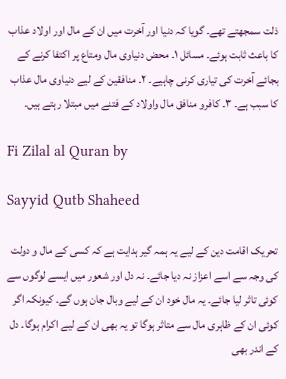ذلت سمجھتے تھے۔ گویا کہ دنیا اور آخرت میں ان کے مال اور اولاد عذاب کا باعث ثابت ہوئے۔ مسائل ١۔ محض دنیاوی مال ومتاع پر اکتفا کرنے کے بجائے آخرت کی تیاری کرنی چاہیے۔ ٢۔ منافقین کے لیے دنیاوی مال عذاب کا سبب ہے۔ ٣۔ کافرو منافق مال واولاد کے فتنے میں مبتلا رہتے ہیں۔

Fi Zilal al Quran by

Sayyid Qutb Shaheed

تحریک اقامت دین کے لیے یہ ہمہ گیر ہدایت ہے کہ کسی کے مال و دولت کی وجہ سے اسے اعزاز نہ دیا جائے۔ نہ دل اور شعور میں ایسے لوگوں سے کوئی تاثر لیا جائے۔ یہ مال خود ان کے لیے وبال جان ہوں گے۔ کیونکہ اگر کوئی ان کے ظاہری مال سے متاثر ہوگا تو یہ بھی ان کے لیے اکرام ہوگا۔ دل کے اندر بھی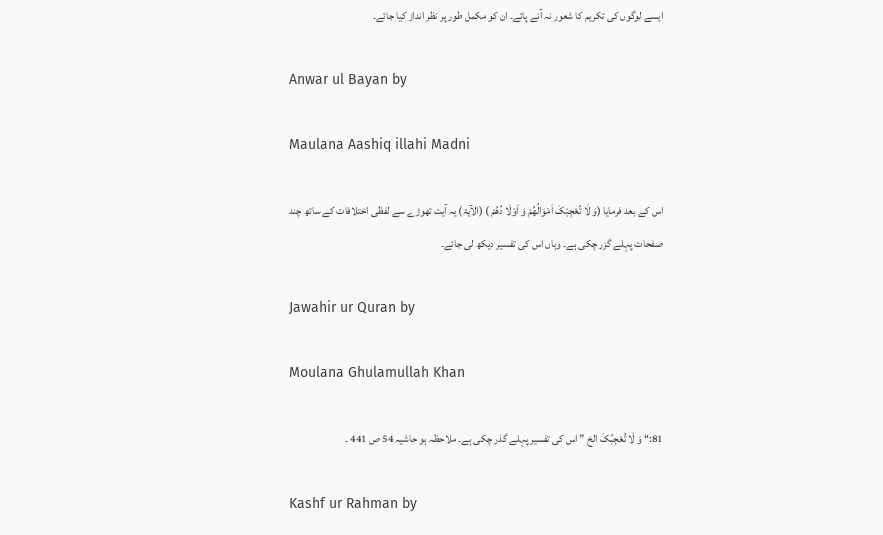ایسے لوگوں کی تکریم کا شعور نہ آنے پائے۔ ان کو مکمل طور پر نظر انداز کیا جائے۔

Anwar ul Bayan by

Maulana Aashiq illahi Madni

اس کے بعد فرمایا (وَ لَا تُعْجِبْکَ اَمْوَالُھُمْ وَ اَوْلَا دُھُمْ ) (الآیۃ) یہ آیت تھوڑے سے لفظی اختلافات کے ساتھ چند صفحات پہلے گزر چکی ہے۔ وہاں اس کی تفسیر دیکھ لی جائے۔

Jawahir ur Quran by

Moulana Ghulamullah Khan

81:“ وَ لَا تُعْجِبُکَ الخ ” اس کی تفسیر پہلے گذر چکی ہے۔ ملاحظہ ہو حاشیہ 54 ص 441 ۔

Kashf ur Rahman by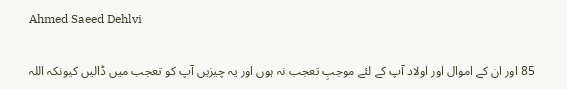Ahmed Saeed Dehlvi

85 اور ان کے اموال اور اولاد آپ کے لئے موجبِ تعجب نہ ہوں اور یہ چیزیں آپ کو تعجب میں ڈالیں کیونکہ اللہ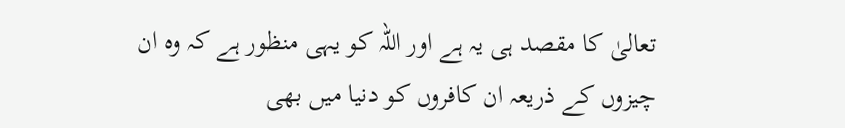تعالیٰ کا مقصد ہی یہ ہے اور اللہ کو یہی منظور ہے کہ وہ ان چیزوں کے ذریعہ ان کافروں کو دنیا میں بھی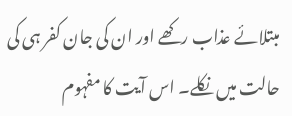مبتلائے عذاب رکھے اور ان کی جان کفر ہی کی حالت میں نکلے۔ اس آیت کا مفہوم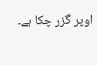اوپر گزر چکا ہے۔